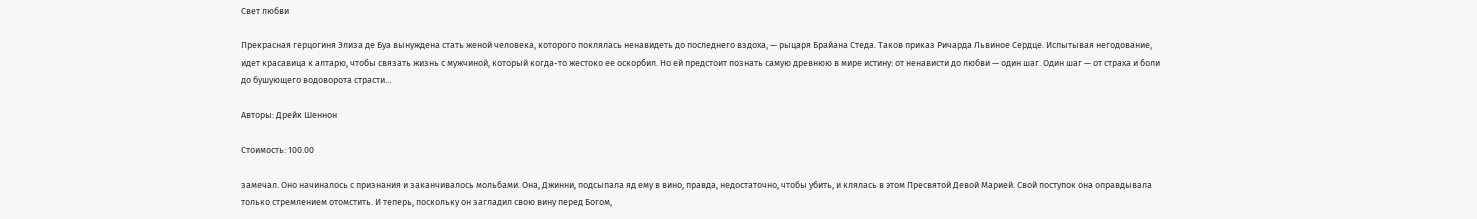Свет любви

Прекрасная герцогиня Элиза де Буа вынуждена стать женой человека, которого поклялась ненавидеть до последнего вздоха, — рыцаря Брайана Стеда. Таков приказ Ричарда Львиное Сердце. Испытывая негодование, идет красавица к алтарю, чтобы связать жизнь с мужчиной, который когда-то жестоко ее оскорбил. Но ей предстоит познать самую древнюю в мире истину: от ненависти до любви — один шаг. Один шаг — от страха и боли до бушующего водоворота страсти…

Авторы: Дрейк Шеннон

Стоимость: 100.00

замечал. Оно начиналось с признания и заканчивалось мольбами. Она, Джинни, подсыпала яд ему в вино, правда, недостаточно, чтобы убить, и клялась в этом Пресвятой Девой Марией. Свой поступок она оправдывала только стремлением отомстить. И теперь, поскольку он загладил свою вину перед Богом,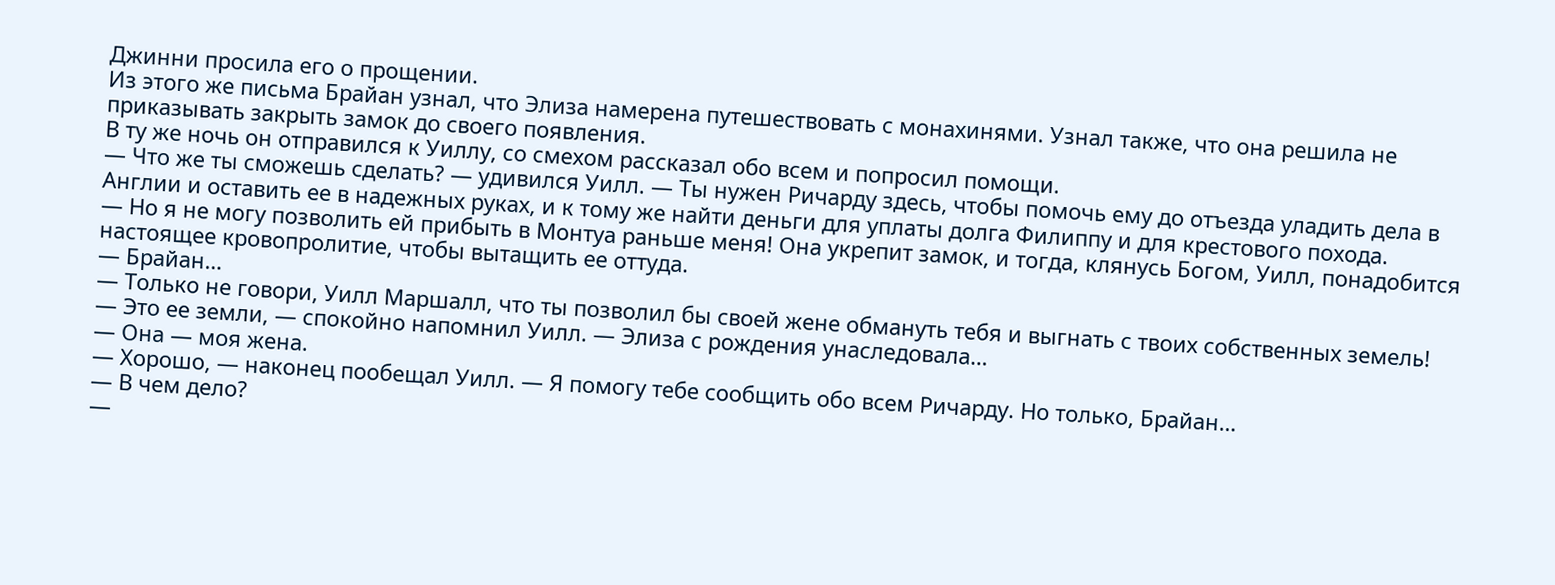Джинни просила его о прощении.
Из этого же письма Брайан узнал, что Элиза намерена путешествовать с монахинями. Узнал также, что она решила не приказывать закрыть замок до своего появления.
В ту же ночь он отправился к Уиллу, со смехом рассказал обо всем и попросил помощи.
— Что же ты сможешь сделать? — удивился Уилл. — Ты нужен Ричарду здесь, чтобы помочь ему до отъезда уладить дела в Англии и оставить ее в надежных руках, и к тому же найти деньги для уплаты долга Филиппу и для крестового похода.
— Но я не могу позволить ей прибыть в Монтуа раньше меня! Она укрепит замок, и тогда, клянусь Богом, Уилл, понадобится настоящее кровопролитие, чтобы вытащить ее оттуда.
— Брайан…
— Только не говори, Уилл Маршалл, что ты позволил бы своей жене обмануть тебя и выгнать с твоих собственных земель!
— Это ее земли, — спокойно напомнил Уилл. — Элиза с рождения унаследовала…
— Она — моя жена.
— Хорошо, — наконец пообещал Уилл. — Я помогу тебе сообщить обо всем Ричарду. Но только, Брайан…
— В чем дело?
—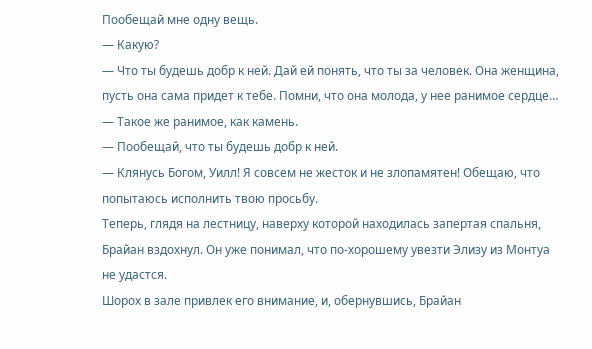Пообещай мне одну вещь.
— Какую?
— Что ты будешь добр к ней. Дай ей понять, что ты за человек. Она женщина, пусть она сама придет к тебе. Помни, что она молода, у нее ранимое сердце…
— Такое же ранимое, как камень.
— Пообещай, что ты будешь добр к ней.
— Клянусь Богом, Уилл! Я совсем не жесток и не злопамятен! Обещаю, что попытаюсь исполнить твою просьбу.
Теперь, глядя на лестницу, наверху которой находилась запертая спальня, Брайан вздохнул. Он уже понимал, что по-хорошему увезти Элизу из Монтуа не удастся.
Шорох в зале привлек его внимание, и, обернувшись, Брайан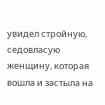увидел стройную, седовласую женщину, которая вошла и застыла на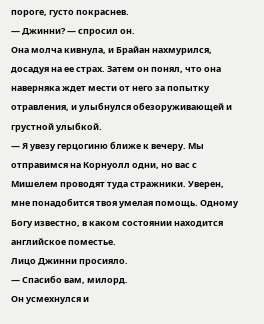пороге, густо покраснев.
— Джинни? — спросил он.
Она молча кивнула, и Брайан нахмурился, досадуя на ее страх. Затем он понял, что она наверняка ждет мести от него за попытку отравления, и улыбнулся обезоруживающей и грустной улыбкой.
— Я увезу герцогиню ближе к вечеру. Мы отправимся на Корнуолл одни, но вас с Мишелем проводят туда стражники. Уверен, мне понадобится твоя умелая помощь. Одному Богу известно, в каком состоянии находится английское поместье.
Лицо Джинни просияло.
— Спасибо вам, милорд.
Он усмехнулся и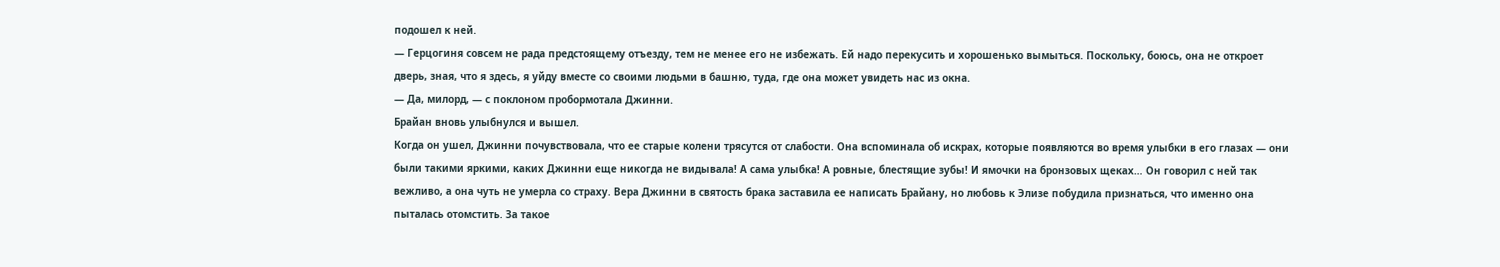подошел к ней.
— Герцогиня совсем не рада предстоящему отъезду, тем не менее его не избежать. Ей надо перекусить и хорошенько вымыться. Поскольку, боюсь, она не откроет дверь, зная, что я здесь, я уйду вместе со своими людьми в башню, туда, где она может увидеть нас из окна.
— Да, милорд, — с поклоном пробормотала Джинни.
Брайан вновь улыбнулся и вышел.
Когда он ушел, Джинни почувствовала, что ее старые колени трясутся от слабости. Она вспоминала об искрах, которые появляются во время улыбки в его глазах — они были такими яркими, каких Джинни еще никогда не видывала! А сама улыбка! А ровные, блестящие зубы! И ямочки на бронзовых щеках… Он говорил с ней так вежливо, а она чуть не умерла со страху. Вера Джинни в святость брака заставила ее написать Брайану, но любовь к Элизе побудила признаться, что именно она пыталась отомстить. За такое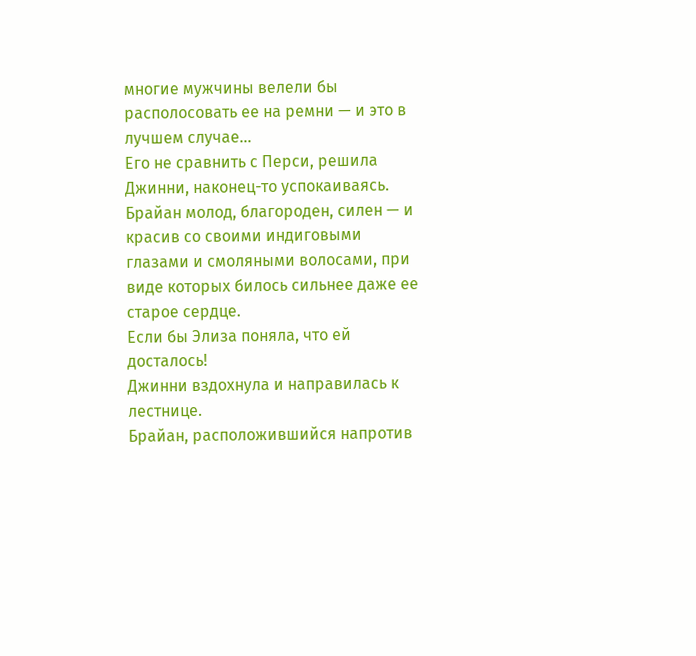многие мужчины велели бы располосовать ее на ремни — и это в лучшем случае…
Его не сравнить с Перси, решила Джинни, наконец-то успокаиваясь. Брайан молод, благороден, силен — и красив со своими индиговыми глазами и смоляными волосами, при виде которых билось сильнее даже ее старое сердце.
Если бы Элиза поняла, что ей досталось!
Джинни вздохнула и направилась к лестнице.
Брайан, расположившийся напротив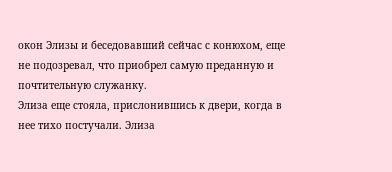окон Элизы и беседовавший сейчас с конюхом, еще не подозревал, что приобрел самую преданную и почтительную служанку.
Элиза еще стояла, прислонившись к двери, когда в нее тихо постучали. Элиза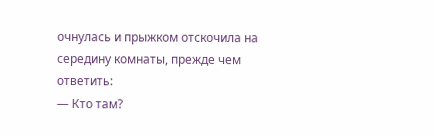очнулась и прыжком отскочила на середину комнаты, прежде чем ответить:
— Кто там?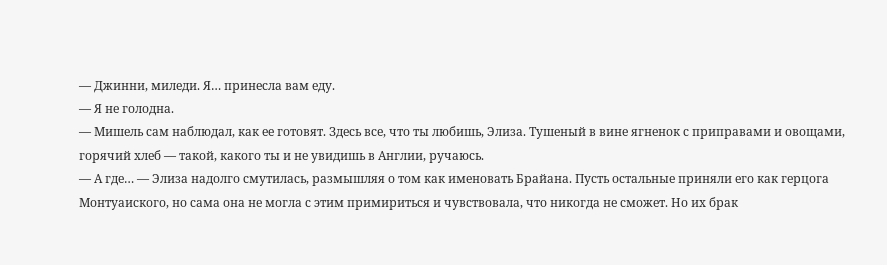— Джинни, миледи. Я… принесла вам еду.
— Я не голодна.
— Мишель сам наблюдал, как ее готовят. Здесь все, что ты любишь, Элиза. Тушеный в вине ягненок с приправами и овощами, горячий хлеб — такой, какого ты и не увидишь в Англии, ручаюсь.
— А где… — Элиза надолго смутилась, размышляя о том как именовать Брайана. Пусть остальные приняли его как герцога Монтуаиского, но сама она не могла с этим примириться и чувствовала, что никогда не сможет. Но их брак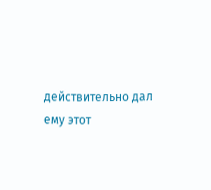действительно дал ему этот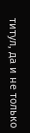титул, да и не только